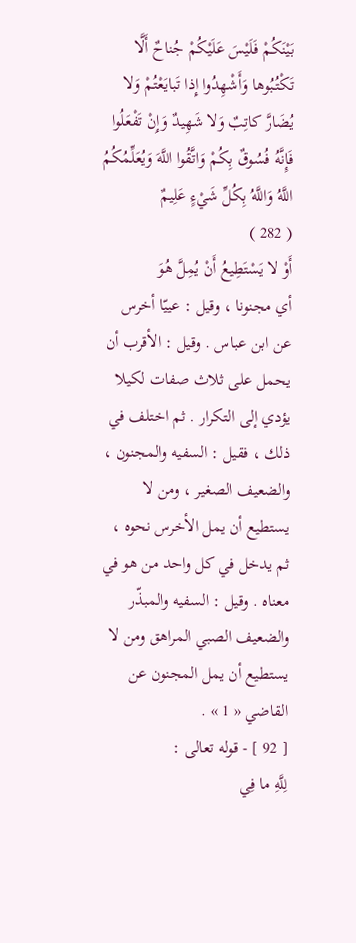بَيْنَكُمْ فَلَيْسَ عَلَيْكُمْ جُناحٌ أَلَّا تَكْتُبُوها وَأَشْهِدُوا إِذا تَبايَعْتُمْ وَلا يُضَارَّ كاتِبٌ وَلا شَهِيدٌ وَإِنْ تَفْعَلُوا فَإِنَّهُ فُسُوقٌ بِكُمْ وَاتَّقُوا اللَّهَ وَيُعَلِّمُكُمُ اللَّهُ وَاللَّهُ بِكُلِّ شَيْءٍ عَلِيمٌ
( 282 )
أَوْ لا يَسْتَطِيعُ أَنْ يُمِلَّ هُوَ
أي مجنونا ، وقيل : عييّا أخرس عن ابن عباس . وقيل : الأقرب أن يحمل على ثلاث صفات لكيلا يؤدي إلى التكرار . ثم اختلف في ذلك ، فقيل : السفيه والمجنون ، والضعيف الصغير ، ومن لا يستطيع أن يمل الأخرس نحوه ، ثم يدخل في كل واحد من هو في معناه . وقيل : السفيه والمبذّر والضعيف الصبي المراهق ومن لا يستطيع أن يمل المجنون عن القاضي « 1 » .
[ 92 ] - قوله تعالى :
لِلَّهِ ما فِي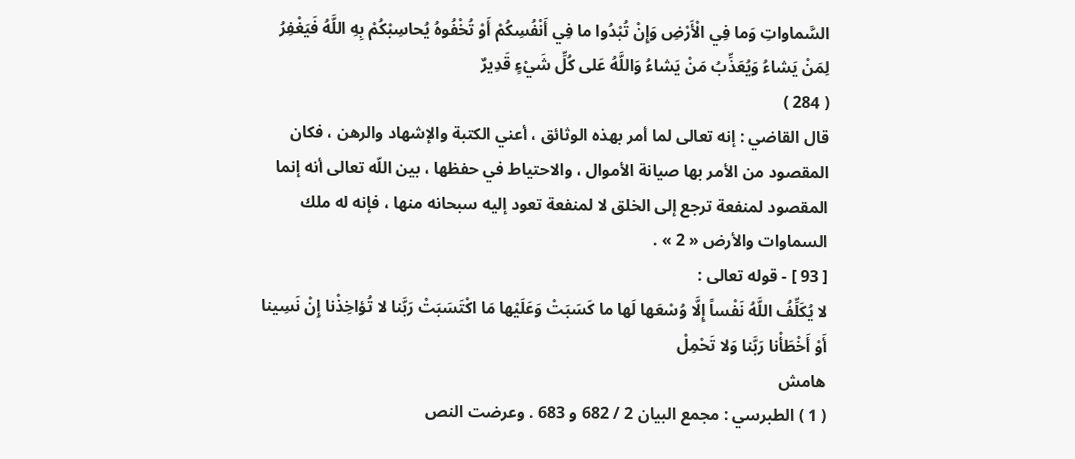السَّماواتِ وَما فِي الْأَرْضِ وَإِنْ تُبْدُوا ما فِي أَنْفُسِكُمْ أَوْ تُخْفُوهُ يُحاسِبْكُمْ بِهِ اللَّهُ فَيَغْفِرُ لِمَنْ يَشاءُ وَيُعَذِّبُ مَنْ يَشاءُ وَاللَّهُ عَلى كُلِّ شَيْءٍ قَدِيرٌ
( 284 )
قال القاضي : إنه تعالى لما أمر بهذه الوثائق ، أعني الكتبة والإشهاد والرهن ، فكان المقصود من الأمر بها صيانة الأموال ، والاحتياط في حفظها ، بين اللّه تعالى أنه إنما المقصود لمنفعة ترجع إلى الخلق لا لمنفعة تعود إليه سبحانه منها ، فإنه له ملك السماوات والأرض « 2 » .
[ 93 ] - قوله تعالى :
لا يُكَلِّفُ اللَّهُ نَفْساً إِلَّا وُسْعَها لَها ما كَسَبَتْ وَعَلَيْها مَا اكْتَسَبَتْ رَبَّنا لا تُؤاخِذْنا إِنْ نَسِينا أَوْ أَخْطَأْنا رَبَّنا وَلا تَحْمِلْ
هامش
( 1 ) الطبرسي : مجمع البيان 2 / 682 و 683 . وعرضت النص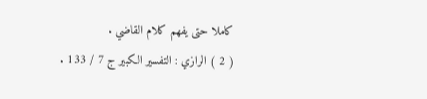كاملا حتى يفهم كلام القاضي .
( 2 ) الرازي : التفسير الكبير ج 7 / 133 .